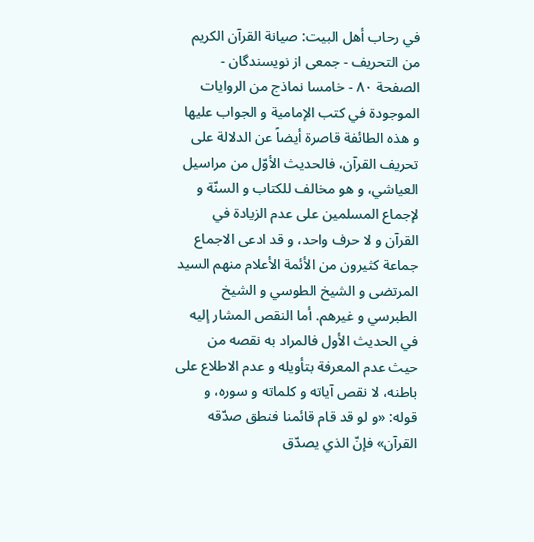في رحاب أهل البيت: صيانة القرآن الكريم من التحريف - جمعى از نويسندگان - الصفحة ٨٠ - خامسا نماذج من الروايات الموجودة في كتب الإمامية و الجواب عليها
و هذه الطائفة قاصرة أيضاً عن الدلالة على تحريف القرآن، فالحديث الأوّل من مراسيل العياشي، و هو مخالف للكتاب و السنّة و لإجماع المسلمين على عدم الزيادة في القرآن و لا حرف واحد، و قد ادعى الاجماع جماعة كثيرون من الأئمة الأعلام منهم السيد المرتضى و الشيخ الطوسي و الشيخ الطبرسي و غيرهم. أما النقص المشار إليه في الحديث الأول فالمراد به نقصه من حيث عدم المعرفة بتأويله و عدم الاطلاع على باطنه، لا نقص آياته و كلماته و سوره، و قوله: «و لو قد قام قائمنا فنطق صدّقه القرآن» فإنّ الذي يصدّق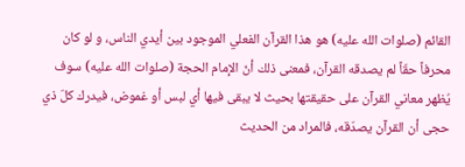القائم (صلوات الله عليه) هو هذا القرآن الفعلي الموجود بين أيدي الناس، و لو كان محرفاً حقّاً لم يصدقه القرآن، فمعنى ذلك أنّ الإمام الحجة (صلوات الله عليه) سوف يُظهر معاني القرآن على حقيقتها بحيث لا يبقى فيها أي لبس أو غموض، فيدرك كلّ ذي حجى أن القرآن يصدّقه، فالمراد من الحديث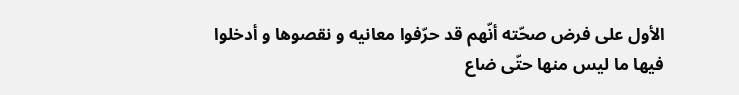الأول على فرض صحّته أنّهم قد حرّفوا معانيه و نقصوها و أدخلوا فيها ما ليس منها حتّى ضاع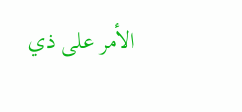الأمر على ذي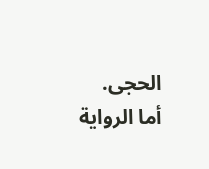الحجى.
أما الرواية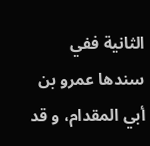الثانية ففي سندها عمرو بن أبي المقدام، و قد